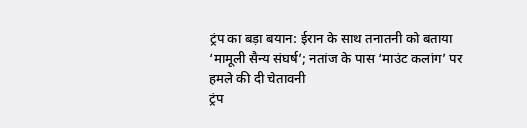ट्रंप का बड़ा बयान: ईरान के साथ तनातनी को बताया ‘मामूली सैन्य संघर्ष’; नतांज के पास ‘माउंट कलांग’ पर हमले की दी चेतावनी
ट्रंप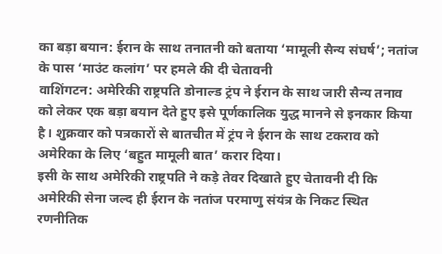का बड़ा बयान: ईरान के साथ तनातनी को बताया ‘मामूली सैन्य संघर्ष’; नतांज के पास ‘माउंट कलांग’ पर हमले की दी चेतावनी
वाशिंगटन: अमेरिकी राष्ट्रपति डोनाल्ड ट्रंप ने ईरान के साथ जारी सैन्य तनाव को लेकर एक बड़ा बयान देते हुए इसे पूर्णकालिक युद्ध मानने से इनकार किया है। शुक्रवार को पत्रकारों से बातचीत में ट्रंप ने ईरान के साथ टकराव को अमेरिका के लिए ‘बहुत मामूली बात’ करार दिया।
इसी के साथ अमेरिकी राष्ट्रपति ने कड़े तेवर दिखाते हुए चेतावनी दी कि अमेरिकी सेना जल्द ही ईरान के नतांज परमाणु संयंत्र के निकट स्थित रणनीतिक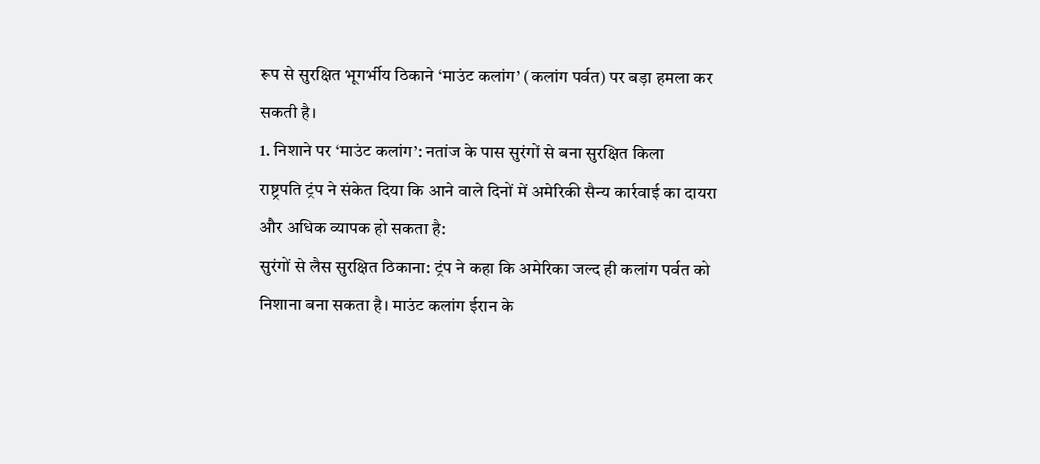रूप से सुरक्षित भूगर्भीय ठिकाने ‘माउंट कलांग’ (कलांग पर्वत) पर बड़ा हमला कर सकती है।
1. निशाने पर ‘माउंट कलांग’: नतांज के पास सुरंगों से बना सुरक्षित किला
राष्ट्रपति ट्रंप ने संकेत दिया कि आने वाले दिनों में अमेरिकी सैन्य कार्रवाई का दायरा और अधिक व्यापक हो सकता है:
सुरंगों से लैस सुरक्षित ठिकाना: ट्रंप ने कहा कि अमेरिका जल्द ही कलांग पर्वत को निशाना बना सकता है। माउंट कलांग ईरान के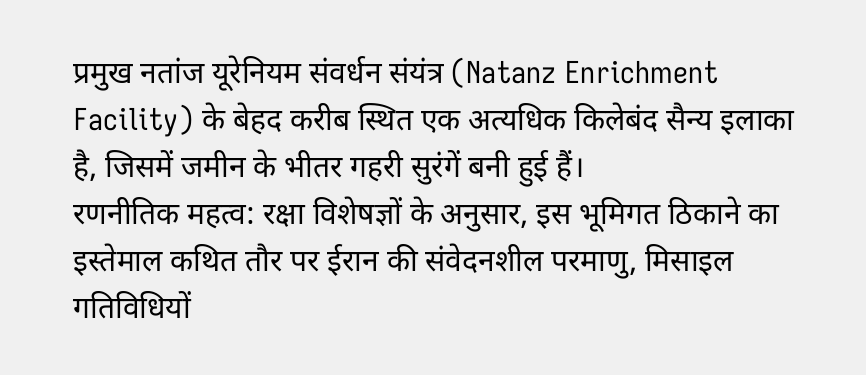प्रमुख नतांज यूरेनियम संवर्धन संयंत्र (Natanz Enrichment Facility) के बेहद करीब स्थित एक अत्यधिक किलेबंद सैन्य इलाका है, जिसमें जमीन के भीतर गहरी सुरंगें बनी हुई हैं।
रणनीतिक महत्व: रक्षा विशेषज्ञों के अनुसार, इस भूमिगत ठिकाने का इस्तेमाल कथित तौर पर ईरान की संवेदनशील परमाणु, मिसाइल गतिविधियों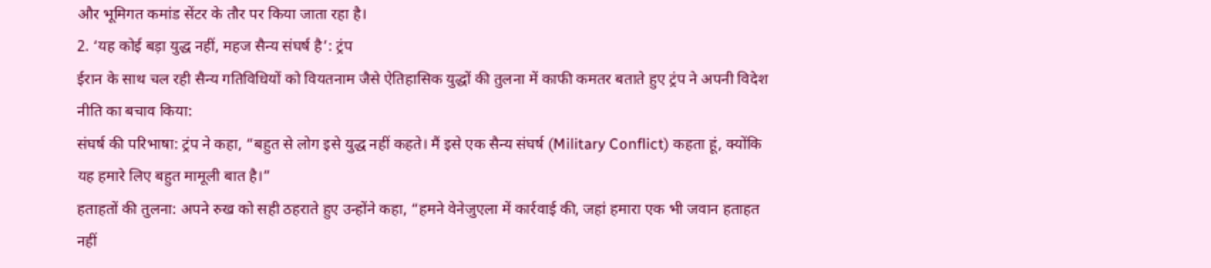और भूमिगत कमांड सेंटर के तौर पर किया जाता रहा है।
2. ‘यह कोई बड़ा युद्ध नहीं, महज सैन्य संघर्ष है’: ट्रंप
ईरान के साथ चल रही सैन्य गतिविधियों को वियतनाम जैसे ऐतिहासिक युद्धों की तुलना में काफी कमतर बताते हुए ट्रंप ने अपनी विदेश नीति का बचाव किया:
संघर्ष की परिभाषा: ट्रंप ने कहा, “बहुत से लोग इसे युद्ध नहीं कहते। मैं इसे एक सैन्य संघर्ष (Military Conflict) कहता हूं, क्योंकि यह हमारे लिए बहुत मामूली बात है।”
हताहतों की तुलना: अपने रुख को सही ठहराते हुए उन्होंने कहा, “हमने वेनेजुएला में कार्रवाई की, जहां हमारा एक भी जवान हताहत नहीं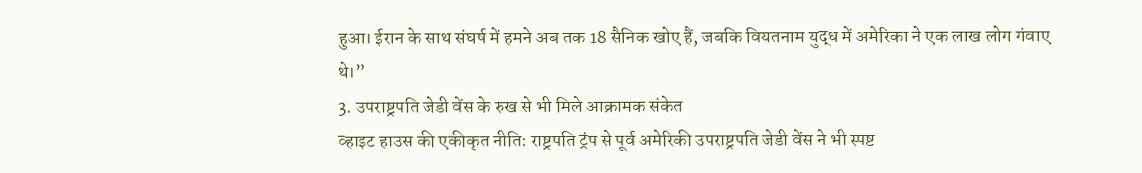हुआ। ईरान के साथ संघर्ष में हमने अब तक 18 सैनिक खोए हैं, जबकि वियतनाम युद्ध में अमेरिका ने एक लाख लोग गंवाए थे।”
3. उपराष्ट्रपति जेडी वेंस के रुख से भी मिले आक्रामक संकेत
व्हाइट हाउस की एकीकृत नीति: राष्ट्रपति ट्रंप से पूर्व अमेरिकी उपराष्ट्रपति जेडी वेंस ने भी स्पष्ट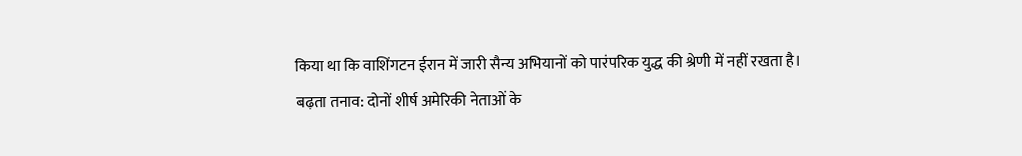किया था कि वाशिंगटन ईरान में जारी सैन्य अभियानों को पारंपरिक युद्ध की श्रेणी में नहीं रखता है।
बढ़ता तनाव: दोनों शीर्ष अमेरिकी नेताओं के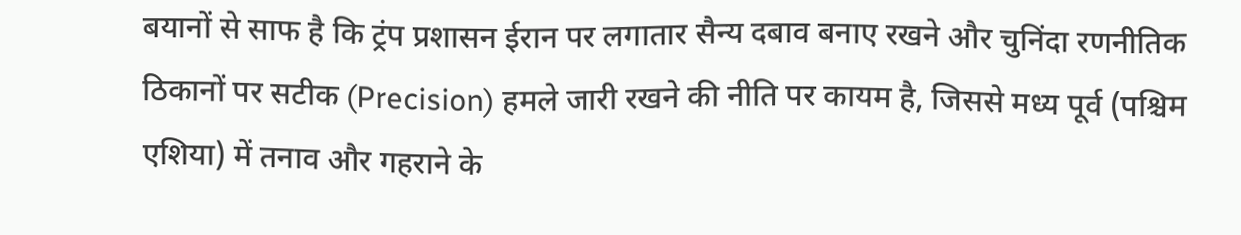बयानों से साफ है कि ट्रंप प्रशासन ईरान पर लगातार सैन्य दबाव बनाए रखने और चुनिंदा रणनीतिक ठिकानों पर सटीक (Precision) हमले जारी रखने की नीति पर कायम है, जिससे मध्य पूर्व (पश्चिम एशिया) में तनाव और गहराने के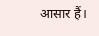आसार हैं।